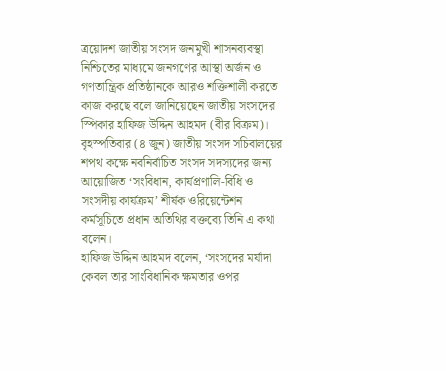ত্রয়োদশ জাতীয় সংসদ জনমুখী শাসনব্যবস্থা নিশ্চিতের মাধ্যমে জনগণের আস্থা অর্জন ও গণতান্ত্রিক প্রতিষ্ঠানকে আরও শক্তিশালী করতে কাজ করছে বলে জানিয়েছেন জাতীয় সংসদের স্পিকার হাফিজ উদ্দিন আহমদ (বীর বিক্রম)।
বৃহস্পতিবার (৪ জুন) জাতীয় সংসদ সচিবালয়ের শপথ কক্ষে নবনির্বাচিত সংসদ সদস্যদের জন্য আয়োজিত ‘সংবিধান, কার্যপ্রণালি-বিধি ও সংসদীয় কার্যক্রম’ শীর্ষক ওরিয়েন্টেশন কর্মসূচিতে প্রধান অতিথির বক্তব্যে তিনি এ কথা বলেন।
হাফিজ উদ্দিন আহমদ বলেন, ‘সংসদের মর্যাদা কেবল তার সাংবিধানিক ক্ষমতার ওপর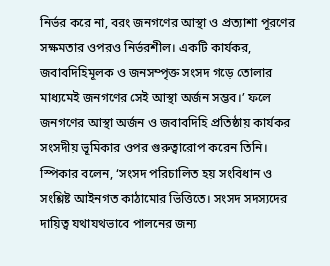নির্ভর করে না, বরং জনগণের আস্থা ও প্রত্যাশা পূরণের সক্ষমতার ওপরও নির্ভরশীল। একটি কার্যকর, জবাবদিহিমূলক ও জনসম্পৃক্ত সংসদ গড়ে তোলার মাধ্যমেই জনগণের সেই আস্থা অর্জন সম্ভব।’ ফলে জনগণের আস্থা অর্জন ও জবাবদিহি প্রতিষ্ঠায় কার্যকর সংসদীয় ভূমিকার ওপর গুরুত্বারোপ করেন তিনি।
স্পিকার বলেন, ‘সংসদ পরিচালিত হয় সংবিধান ও সংশ্লিষ্ট আইনগত কাঠামোর ভিত্তিতে। সংসদ সদস্যদের দায়িত্ব যথাযথভাবে পালনের জন্য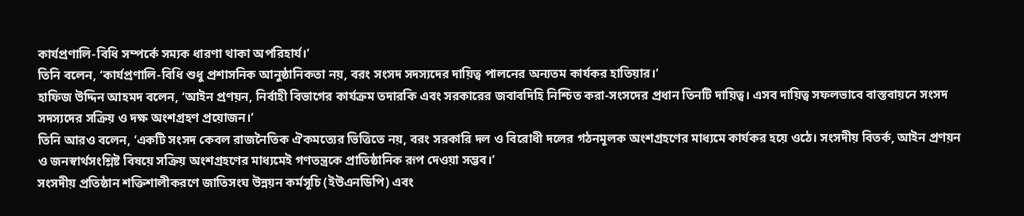কার্যপ্রণালি-বিধি সম্পর্কে সম্যক ধারণা থাকা অপরিহার্য।’
তিনি বলেন, ‘কার্যপ্রণালি-বিধি শুধু প্রশাসনিক আনুষ্ঠানিকতা নয়, বরং সংসদ সদস্যদের দায়িত্ব পালনের অন্যতম কার্যকর হাতিয়ার।’
হাফিজ উদ্দিন আহমদ বলেন, ‘আইন প্রণয়ন, নির্বাহী বিভাগের কার্যক্রম তদারকি এবং সরকারের জবাবদিহি নিশ্চিত করা-সংসদের প্রধান তিনটি দায়িত্ব। এসব দায়িত্ব সফলভাবে বাস্তবায়নে সংসদ সদস্যদের সক্রিয় ও দক্ষ অংশগ্রহণ প্রয়োজন।’
তিনি আরও বলেন, ‘একটি সংসদ কেবল রাজনৈতিক ঐকমত্যের ভিত্তিতে নয়, বরং সরকারি দল ও বিরোধী দলের গঠনমূলক অংশগ্রহণের মাধ্যমে কার্যকর হয়ে ওঠে। সংসদীয় বিতর্ক, আইন প্রণয়ন ও জনস্বার্থসংশ্লিষ্ট বিষয়ে সক্রিয় অংশগ্রহণের মাধ্যমেই গণতন্ত্রকে প্রাতিষ্ঠানিক রূপ দেওয়া সম্ভব।’
সংসদীয় প্রতিষ্ঠান শক্তিশালীকরণে জাতিসংঘ উন্নয়ন কর্মসূচি (ইউএনডিপি) এবং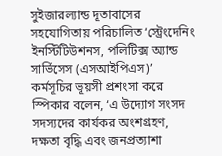সুইজারল্যান্ড দূতাবাসের সহযোগিতায় পরিচালিত ‘স্ট্রেংদেনিং ইনস্টিটিউশনস, পলিটিক্স অ্যান্ড সার্ভিসেস (এসআইপিএস)’ কর্মসূচির ভূয়সী প্রশংসা করে স্পিকার বলেন, ‘এ উদ্যোগ সংসদ সদস্যদের কার্যকর অংশগ্রহণ, দক্ষতা বৃদ্ধি এবং জনপ্রত্যাশা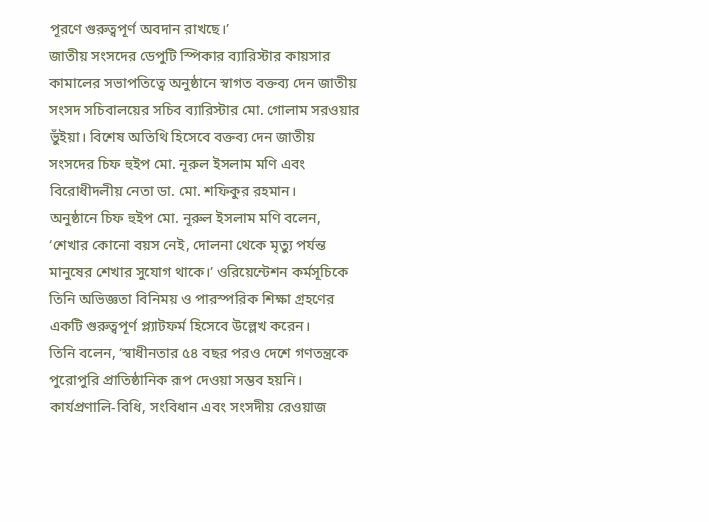পূরণে গুরুত্বপূর্ণ অবদান রাখছে।’
জাতীয় সংসদের ডেপুটি স্পিকার ব্যারিস্টার কায়সার কামালের সভাপতিত্বে অনুষ্ঠানে স্বাগত বক্তব্য দেন জাতীয় সংসদ সচিবালয়ের সচিব ব্যারিস্টার মো. গোলাম সরওয়ার ভুঁইয়া। বিশেষ অতিথি হিসেবে বক্তব্য দেন জাতীয় সংসদের চিফ হুইপ মো. নূরুল ইসলাম মণি এবং বিরোধীদলীয় নেতা ডা. মো. শফিকুর রহমান।
অনুষ্ঠানে চিফ হুইপ মো. নূরুল ইসলাম মণি বলেন, ‘শেখার কোনো বয়স নেই, দোলনা থেকে মৃত্যু পর্যন্ত মানুষের শেখার সুযোগ থাকে।’ ওরিয়েন্টেশন কর্মসূচিকে তিনি অভিজ্ঞতা বিনিময় ও পারস্পরিক শিক্ষা গ্রহণের একটি গুরুত্বপূর্ণ প্ল্যাটফর্ম হিসেবে উল্লেখ করেন।
তিনি বলেন, ‘স্বাধীনতার ৫৪ বছর পরও দেশে গণতন্ত্রকে পুরোপুরি প্রাতিষ্ঠানিক রূপ দেওয়া সম্ভব হয়নি। কার্যপ্রণালি-বিধি, সংবিধান এবং সংসদীয় রেওয়াজ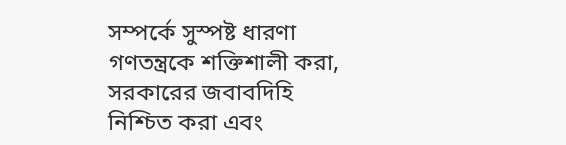সম্পর্কে সুস্পষ্ট ধারণা গণতন্ত্রকে শক্তিশালী করা, সরকারের জবাবদিহি নিশ্চিত করা এবং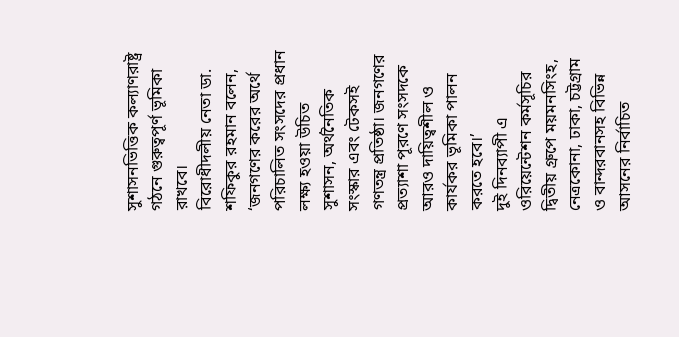সুশাসনভিত্তিক কল্যাণরাষ্ট্র গঠনে গুরুত্বপূর্ণ ভূমিকা রাখবে।
বিরোধীদলীয় নেতা ডা. শফিকুর রহমান বলেন, ‘জনগণের করের অর্থে পরিচালিত সংসদের প্রধান লক্ষ্য হওয়া উচিত সুশাসন, অর্থনৈতিক সংস্কার এবং টেকসই গণতন্ত্র প্রতিষ্ঠা। জনগণের প্রত্যাশা পূরণে সংসদকে আরও দায়িত্বশীল ও কার্যকর ভূমিকা পালন করতে হবে।’
দুই দিনব্যাপী এ ওরিয়েন্টেশন কর্মসূচির দ্বিতীয় গ্রুপে ময়মনসিংহ, নেত্রকোনা, ঢাকা, চট্টগ্রাম ও বান্দরবানসহ বিভিন্ন আসনের নির্বাচিত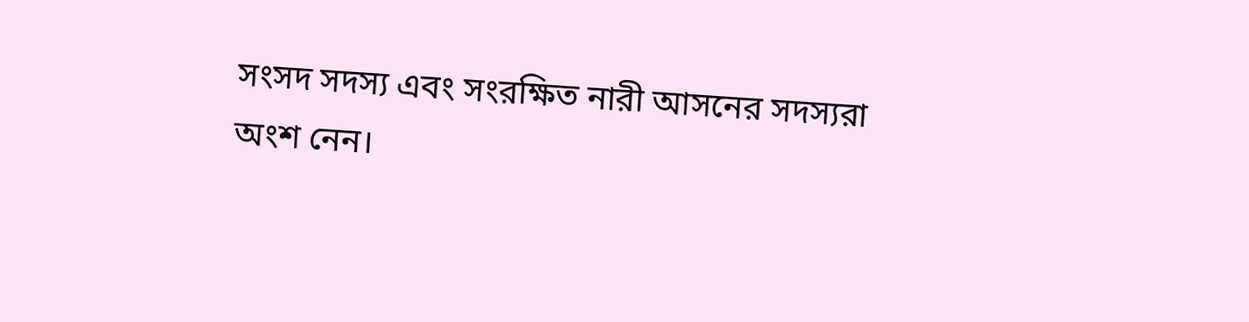সংসদ সদস্য এবং সংরক্ষিত নারী আসনের সদস্যরা অংশ নেন।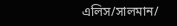এলিস/সালমান/